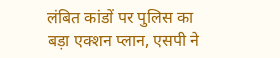लंबित कांडों पर पुलिस का बड़ा एक्शन प्लान, एसपी ने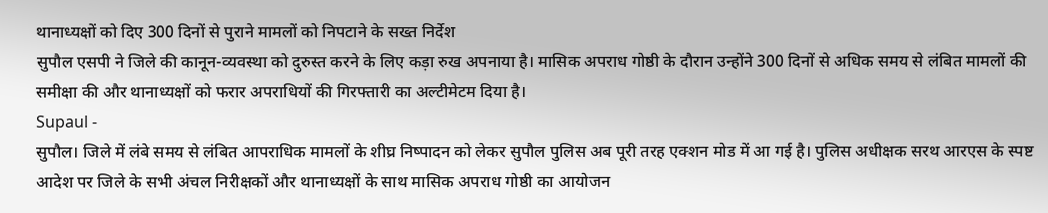थानाध्यक्षों को दिए 300 दिनों से पुराने मामलों को निपटाने के सख्त निर्देश
सुपौल एसपी ने जिले की कानून-व्यवस्था को दुरुस्त करने के लिए कड़ा रुख अपनाया है। मासिक अपराध गोष्ठी के दौरान उन्होंने 300 दिनों से अधिक समय से लंबित मामलों की समीक्षा की और थानाध्यक्षों को फरार अपराधियों की गिरफ्तारी का अल्टीमेटम दिया है।
Supaul -
सुपौल। जिले में लंबे समय से लंबित आपराधिक मामलों के शीघ्र निष्पादन को लेकर सुपौल पुलिस अब पूरी तरह एक्शन मोड में आ गई है। पुलिस अधीक्षक सरथ आरएस के स्पष्ट आदेश पर जिले के सभी अंचल निरीक्षकों और थानाध्यक्षों के साथ मासिक अपराध गोष्ठी का आयोजन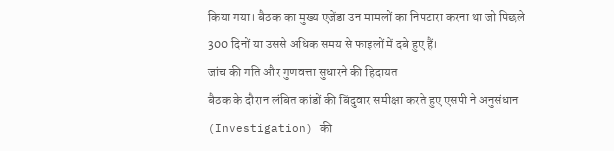किया गया। बैठक का मुख्य एजेंडा उन मामलों का निपटारा करना था जो पिछले 300 दिनों या उससे अधिक समय से फाइलों में दबे हुए हैं।
जांच की गति और गुणवत्ता सुधारने की हिदायत
बैठक के दौरान लंबित कांडों की बिंदुवार समीक्षा करते हुए एसपी ने अनुसंधान (Investigation) की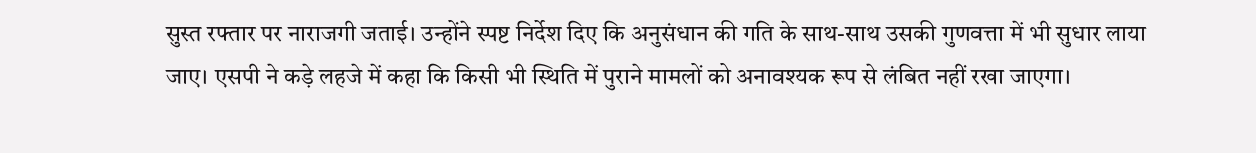सुस्त रफ्तार पर नाराजगी जताई। उन्होंने स्पष्ट निर्देश दिए कि अनुसंधान की गति के साथ-साथ उसकी गुणवत्ता में भी सुधार लाया जाए। एसपी ने कड़े लहजे में कहा कि किसी भी स्थिति में पुराने मामलों को अनावश्यक रूप से लंबित नहीं रखा जाएगा।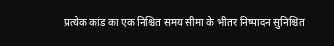प्रत्येक कांड का एक निश्चित समय सीमा के भीतर निष्पादन सुनिश्चित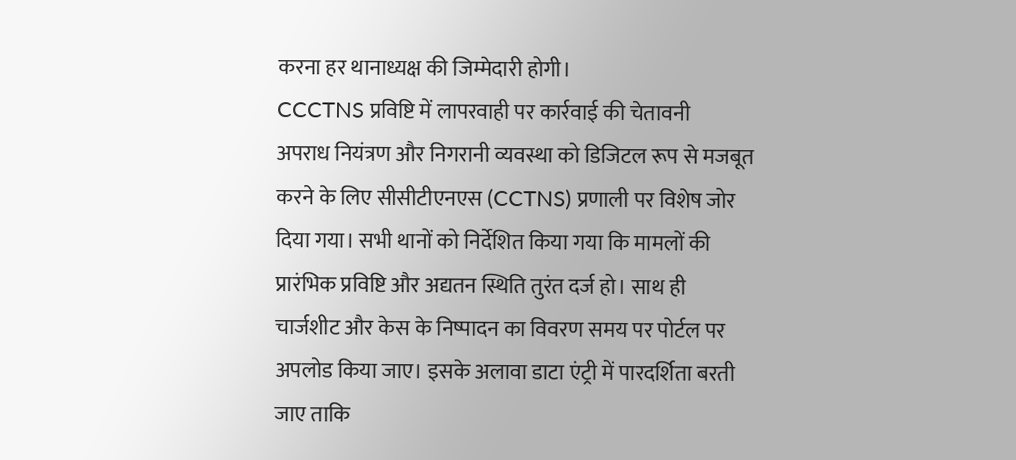करना हर थानाध्यक्ष की जिम्मेदारी होगी।
CCCTNS प्रविष्टि में लापरवाही पर कार्रवाई की चेतावनी
अपराध नियंत्रण और निगरानी व्यवस्था को डिजिटल रूप से मजबूत करने के लिए सीसीटीएनएस (CCTNS) प्रणाली पर विशेष जोर दिया गया। सभी थानों को निर्देशित किया गया कि मामलों की प्रारंभिक प्रविष्टि और अद्यतन स्थिति तुरंत दर्ज हो। साथ ही चार्जशीट और केस के निष्पादन का विवरण समय पर पोर्टल पर अपलोड किया जाए। इसके अलावा डाटा एंट्री में पारदर्शिता बरती जाए ताकि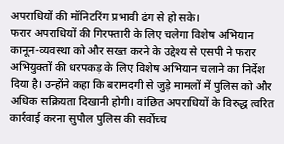अपराधियों की मॉनिटरिंग प्रभावी ढंग से हो सके।
फरार अपराधियों की गिरफ्तारी के लिए चलेगा विशेष अभियान
कानून-व्यवस्था को और सख्त करने के उद्देश्य से एसपी ने फरार अभियुक्तों की धरपकड़ के लिए विशेष अभियान चलाने का निर्देश दिया है। उन्होंने कहा कि बरामदगी से जुड़े मामलों में पुलिस को और अधिक सक्रियता दिखानी होगी। वांछित अपराधियों के विरुद्ध त्वरित कार्रवाई करना सुपौल पुलिस की सर्वोच्च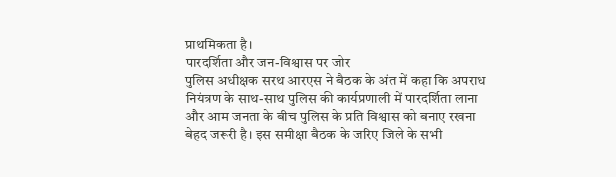प्राथमिकता है।
पारदर्शिता और जन-विश्वास पर जोर
पुलिस अधीक्षक सरथ आरएस ने बैठक के अंत में कहा कि अपराध नियंत्रण के साथ-साथ पुलिस की कार्यप्रणाली में पारदर्शिता लाना और आम जनता के बीच पुलिस के प्रति विश्वास को बनाए रखना बेहद जरूरी है। इस समीक्षा बैठक के जरिए जिले के सभी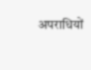अपराधियों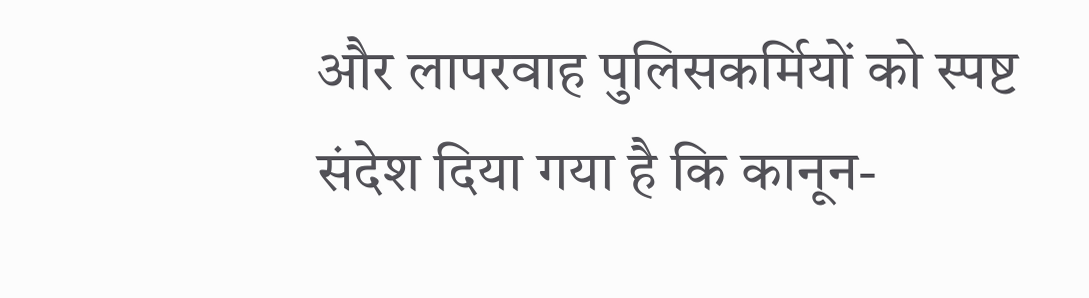और लापरवाह पुलिसकर्मियों को स्पष्ट संदेश दिया गया है कि कानून-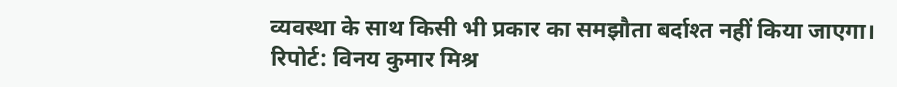व्यवस्था के साथ किसी भी प्रकार का समझौता बर्दाश्त नहीं किया जाएगा।
रिपोर्ट: विनय कुमार मिश्र